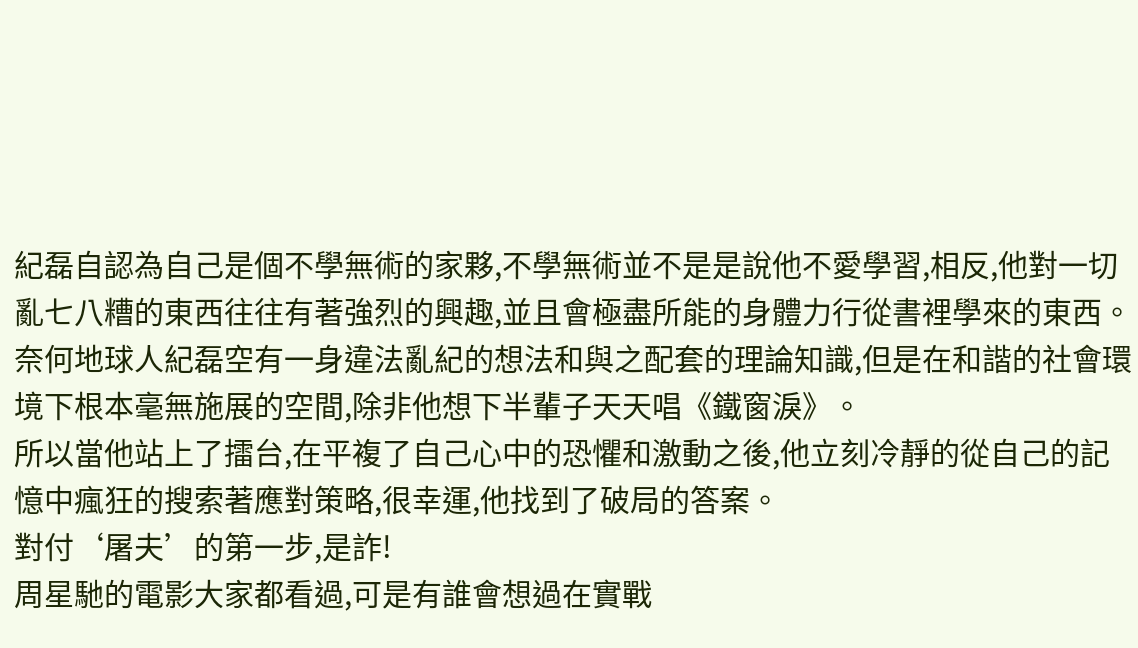紀磊自認為自己是個不學無術的家夥,不學無術並不是是說他不愛學習,相反,他對一切亂七八糟的東西往往有著強烈的興趣,並且會極盡所能的身體力行從書裡學來的東西。
奈何地球人紀磊空有一身違法亂紀的想法和與之配套的理論知識,但是在和諧的社會環境下根本毫無施展的空間,除非他想下半輩子天天唱《鐵窗淚》。
所以當他站上了擂台,在平複了自己心中的恐懼和激動之後,他立刻冷靜的從自己的記憶中瘋狂的搜索著應對策略,很幸運,他找到了破局的答案。
對付‘屠夫’的第一步,是詐!
周星馳的電影大家都看過,可是有誰會想過在實戰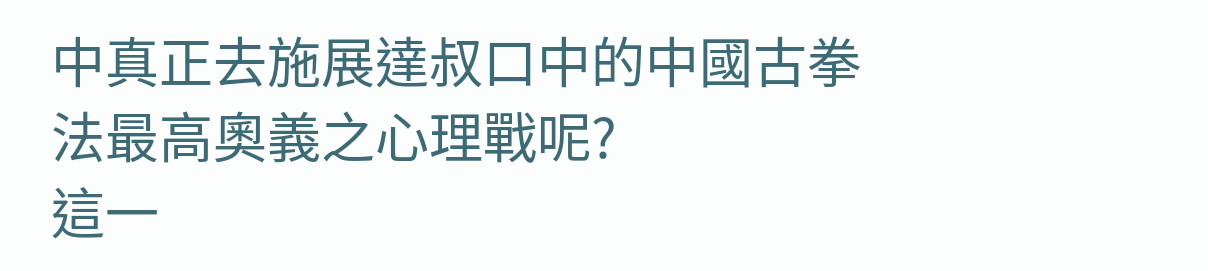中真正去施展達叔口中的中國古拳法最高奧義之心理戰呢?
這一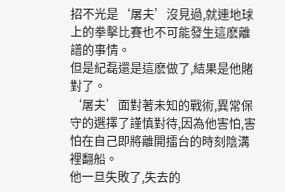招不光是‘屠夫’沒見過,就連地球上的拳擊比賽也不可能發生這麽離譜的事情。
但是紀磊還是這麽做了,結果是他賭對了。
‘屠夫’面對著未知的戰術,異常保守的選擇了謹慎對待,因為他害怕,害怕在自己即將離開擂台的時刻陰溝裡翻船。
他一旦失敗了,失去的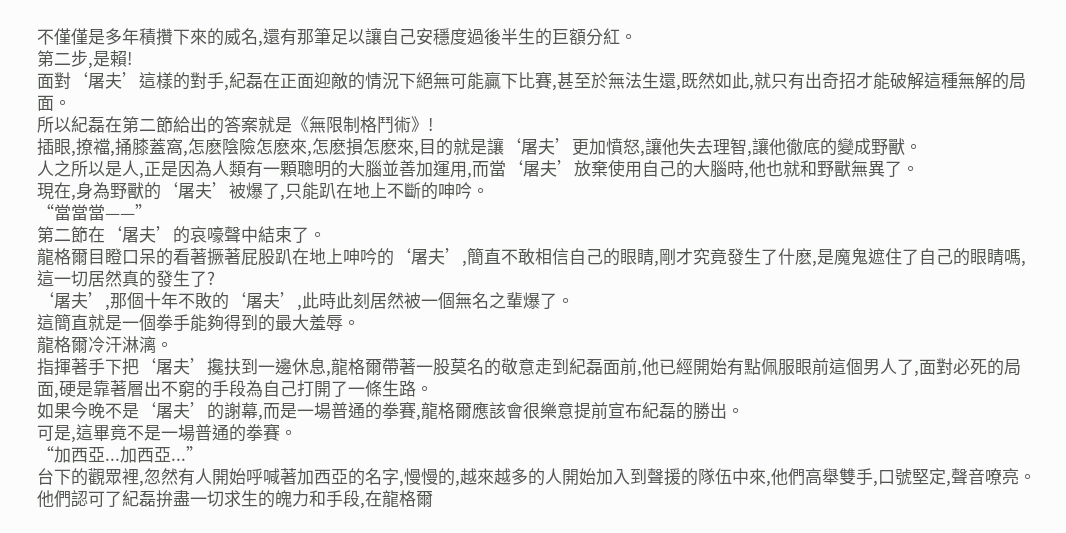不僅僅是多年積攢下來的威名,還有那筆足以讓自己安穩度過後半生的巨額分紅。
第二步,是賴!
面對‘屠夫’這樣的對手,紀磊在正面迎敵的情況下絕無可能贏下比賽,甚至於無法生還,既然如此,就只有出奇招才能破解這種無解的局面。
所以紀磊在第二節給出的答案就是《無限制格鬥術》!
插眼,撩襠,捅膝蓋窩,怎麽陰險怎麽來,怎麽損怎麽來,目的就是讓‘屠夫’更加憤怒,讓他失去理智,讓他徹底的變成野獸。
人之所以是人,正是因為人類有一顆聰明的大腦並善加運用,而當‘屠夫’放棄使用自己的大腦時,他也就和野獸無異了。
現在,身為野獸的‘屠夫’被爆了,只能趴在地上不斷的呻吟。
“當當當——”
第二節在‘屠夫’的哀嚎聲中結束了。
龍格爾目瞪口呆的看著撅著屁股趴在地上呻吟的‘屠夫’,簡直不敢相信自己的眼睛,剛才究竟發生了什麽,是魔鬼遮住了自己的眼睛嗎,這一切居然真的發生了?
‘屠夫’,那個十年不敗的‘屠夫’,此時此刻居然被一個無名之輩爆了。
這簡直就是一個拳手能夠得到的最大羞辱。
龍格爾冷汗淋漓。
指揮著手下把‘屠夫’攙扶到一邊休息,龍格爾帶著一股莫名的敬意走到紀磊面前,他已經開始有點佩服眼前這個男人了,面對必死的局面,硬是靠著層出不窮的手段為自己打開了一條生路。
如果今晚不是‘屠夫’的謝幕,而是一場普通的拳賽,龍格爾應該會很樂意提前宣布紀磊的勝出。
可是,這畢竟不是一場普通的拳賽。
“加西亞...加西亞...”
台下的觀眾裡,忽然有人開始呼喊著加西亞的名字,慢慢的,越來越多的人開始加入到聲援的隊伍中來,他們高舉雙手,口號堅定,聲音嘹亮。
他們認可了紀磊拚盡一切求生的魄力和手段,在龍格爾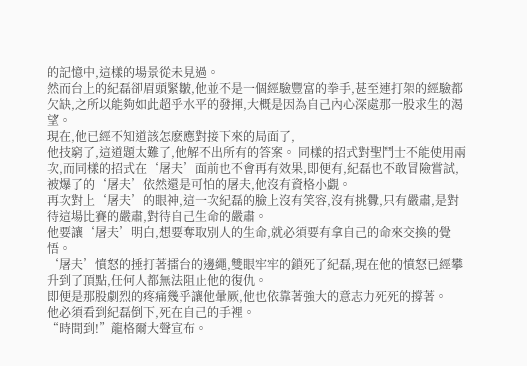的記憶中,這樣的場景從未見過。
然而台上的紀磊卻眉頭緊皺,他並不是一個經驗豐富的拳手,甚至連打架的經驗都欠缺,之所以能夠如此超乎水平的發揮,大概是因為自己內心深處那一股求生的渴望。
現在,他已經不知道該怎麽應對接下來的局面了,
他技窮了,這道題太難了,他解不出所有的答案。 同樣的招式對聖鬥士不能使用兩次,而同樣的招式在‘屠夫’面前也不會再有效果,即便有,紀磊也不敢冒險嘗試,被爆了的‘屠夫’依然還是可怕的屠夫,他沒有資格小覷。
再次對上‘屠夫’的眼神,這一次紀磊的臉上沒有笑容,沒有挑釁,只有嚴肅,是對待這場比賽的嚴肅,對待自己生命的嚴肅。
他要讓‘屠夫’明白,想要奪取別人的生命,就必須要有拿自己的命來交換的覺悟。
‘屠夫’憤怒的捶打著擂台的邊繩,雙眼牢牢的鎖死了紀磊,現在他的憤怒已經攀升到了頂點,任何人都無法阻止他的復仇。
即便是那股劇烈的疼痛幾乎讓他暈厥,他也依靠著強大的意志力死死的撐著。
他必須看到紀磊倒下,死在自己的手裡。
“時間到!”龍格爾大聲宣布。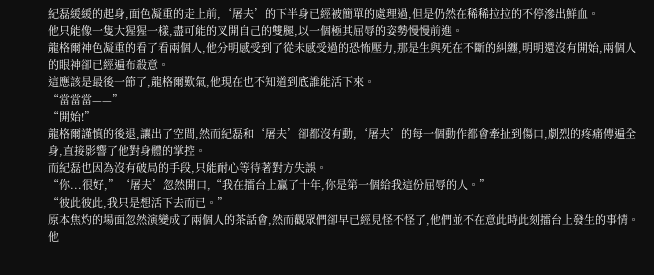紀磊緩緩的起身,面色凝重的走上前,‘屠夫’的下半身已經被簡單的處理過,但是仍然在稀稀拉拉的不停滲出鮮血。
他只能像一隻大猩猩一樣,盡可能的叉開自己的雙腿,以一個極其屈辱的姿勢慢慢前進。
龍格爾神色凝重的看了看兩個人,他分明感受到了從未感受過的恐怖壓力,那是生與死在不斷的糾纏,明明還沒有開始,兩個人的眼神卻已經遍布殺意。
這應該是最後一節了,龍格爾歎氣,他現在也不知道到底誰能活下來。
“當當當——”
“開始!”
龍格爾謹慎的後退,讓出了空間,然而紀磊和‘屠夫’卻都沒有動,‘屠夫’的每一個動作都會牽扯到傷口,劇烈的疼痛傳遍全身,直接影響了他對身體的掌控。
而紀磊也因為沒有破局的手段,只能耐心等待著對方失誤。
“你...很好,”‘屠夫’忽然開口,“我在擂台上贏了十年,你是第一個給我這份屈辱的人。”
“彼此彼此,我只是想活下去而已。”
原本焦灼的場面忽然演變成了兩個人的茶話會,然而觀眾們卻早已經見怪不怪了,他們並不在意此時此刻擂台上發生的事情。
他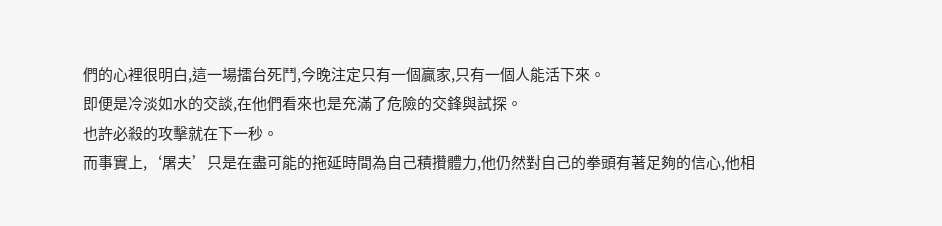們的心裡很明白,這一場擂台死鬥,今晚注定只有一個贏家,只有一個人能活下來。
即便是冷淡如水的交談,在他們看來也是充滿了危險的交鋒與試探。
也許必殺的攻擊就在下一秒。
而事實上,‘屠夫’只是在盡可能的拖延時間為自己積攢體力,他仍然對自己的拳頭有著足夠的信心,他相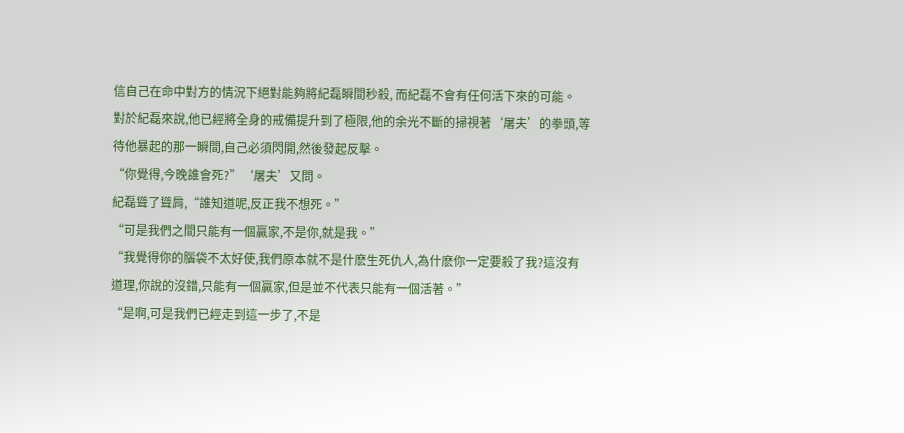信自己在命中對方的情況下絕對能夠將紀磊瞬間秒殺, 而紀磊不會有任何活下來的可能。
對於紀磊來說,他已經將全身的戒備提升到了極限,他的余光不斷的掃視著‘屠夫’的拳頭,等待他暴起的那一瞬間,自己必須閃開,然後發起反擊。
“你覺得,今晚誰會死?”‘屠夫’又問。
紀磊聳了聳肩,“誰知道呢,反正我不想死。”
“可是我們之間只能有一個贏家,不是你,就是我。”
“我覺得你的腦袋不太好使,我們原本就不是什麽生死仇人,為什麽你一定要殺了我?這沒有道理,你說的沒錯,只能有一個贏家,但是並不代表只能有一個活著。”
“是啊,可是我們已經走到這一步了,不是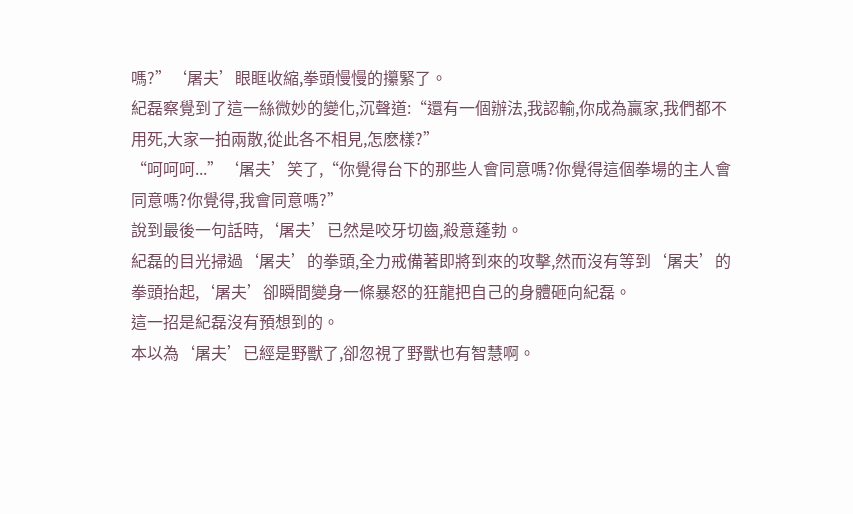嗎?”‘屠夫’眼眶收縮,拳頭慢慢的攥緊了。
紀磊察覺到了這一絲微妙的變化,沉聲道:“還有一個辦法,我認輸,你成為贏家,我們都不用死,大家一拍兩散,從此各不相見,怎麽樣?”
“呵呵呵...”‘屠夫’笑了,“你覺得台下的那些人會同意嗎?你覺得這個拳場的主人會同意嗎?你覺得,我會同意嗎?”
說到最後一句話時,‘屠夫’已然是咬牙切齒,殺意蓬勃。
紀磊的目光掃過‘屠夫’的拳頭,全力戒備著即將到來的攻擊,然而沒有等到‘屠夫’的拳頭抬起,‘屠夫’卻瞬間變身一條暴怒的狂龍把自己的身體砸向紀磊。
這一招是紀磊沒有預想到的。
本以為‘屠夫’已經是野獸了,卻忽視了野獸也有智慧啊。